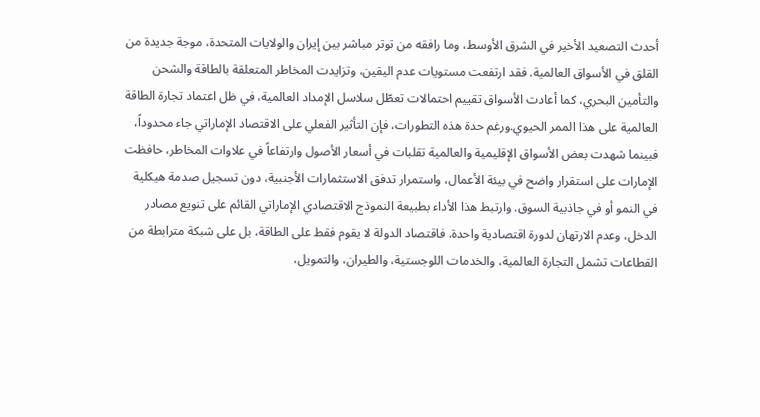أحدث التصعيد الأخير في الشرق الأوسط، وما رافقه من توتر مباشر بين إيران والولايات المتحدة، موجة جديدة من القلق في الأسواق العالمية. فقد ارتفعت مستويات عدم اليقين، وتزايدت المخاطر المتعلقة بالطاقة والشحن والتأمين البحري، كما أعادت الأسواق تقييم احتمالات تعطّل سلاسل الإمداد العالمية، في ظل اعتماد تجارة الطاقة العالمية على هذا الممر الحيوي.ورغم حدة هذه التطورات، فإن التأثير الفعلي على الاقتصاد الإماراتي جاء محدوداً، فبينما شهدت بعض الأسواق الإقليمية والعالمية تقلبات في أسعار الأصول وارتفاعاً في علاوات المخاطر، حافظت الإمارات على استقرار واضح في بيئة الأعمال، واستمرار تدفق الاستثمارات الأجنبية، دون تسجيل صدمة هيكلية في النمو أو في جاذبية السوق. وارتبط هذا الأداء بطبيعة النموذج الاقتصادي الإماراتي القائم على تنويع مصادر الدخل، وعدم الارتهان لدورة اقتصادية واحدة. فاقتصاد الدولة لا يقوم فقط على الطاقة، بل على شبكة مترابطة من القطاعات تشمل التجارة العالمية، والخدمات اللوجستية، والطيران، والتمويل،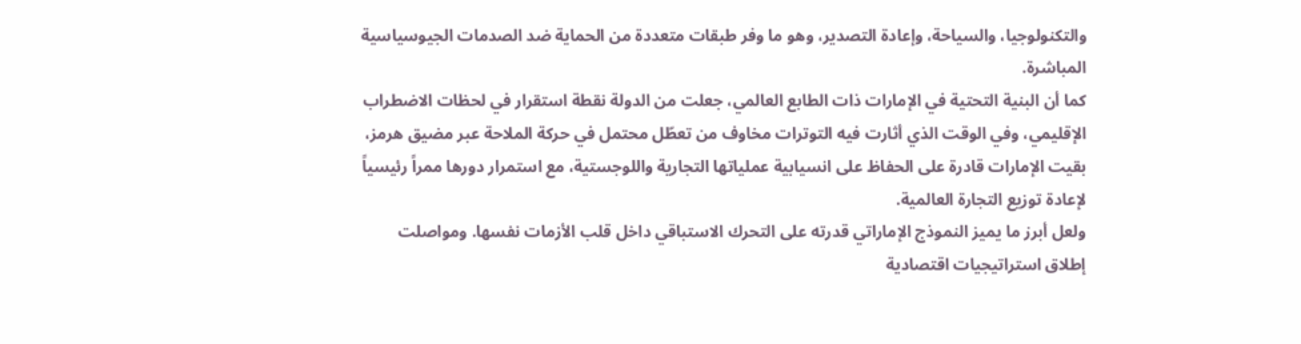والتكنولوجيا، والسياحة، وإعادة التصدير، وهو ما وفر طبقات متعددة من الحماية ضد الصدمات الجيوسياسية المباشرة.
كما أن البنية التحتية في الإمارات ذات الطابع العالمي، جعلت من الدولة نقطة استقرار في لحظات الاضطراب الإقليمي، وفي الوقت الذي أثارت فيه التوترات مخاوف من تعطّل محتمل في حركة الملاحة عبر مضيق هرمز، بقيت الإمارات قادرة على الحفاظ على انسيابية عملياتها التجارية واللوجستية، مع استمرار دورها ممراً رئيسياً لإعادة توزيع التجارة العالمية.
ولعل أبرز ما يميز النموذج الإماراتي قدرته على التحرك الاستباقي داخل قلب الأزمات نفسها. ومواصلت إطلاق استراتيجيات اقتصادية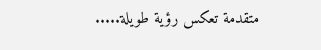متقدمة تعكس رؤية طويلة.....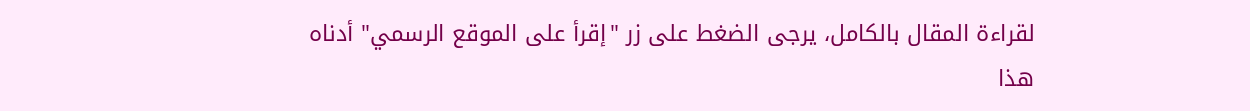لقراءة المقال بالكامل، يرجى الضغط على زر "إقرأ على الموقع الرسمي" أدناه
هذا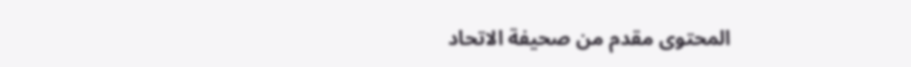المحتوى مقدم من صحيفة الاتحاد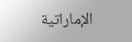الإماراتية